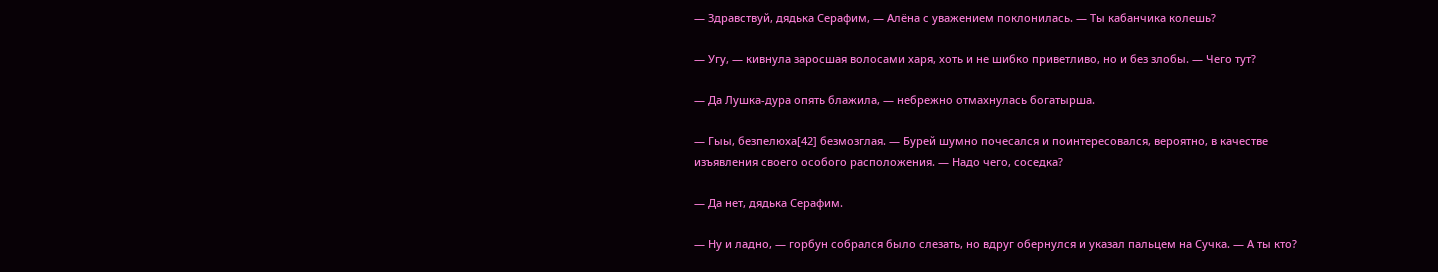— Здравствуй, дядька Серафим, — Алёна с уважением поклонилась. — Ты кабанчика колешь?

— Угу, — кивнула заросшая волосами харя, хоть и не шибко приветливо, но и без злобы. — Чего тут?

— Да Лушка-дура опять блажила, — небрежно отмахнулась богатырша.

— Гыы, безпелюха[42] безмозглая. — Бурей шумно почесался и поинтересовался, вероятно, в качестве изъявления своего особого расположения. — Надо чего, соседка?

— Да нет, дядька Серафим.

— Ну и ладно, — горбун собрался было слезать, но вдруг обернулся и указал пальцем на Сучка. — А ты кто?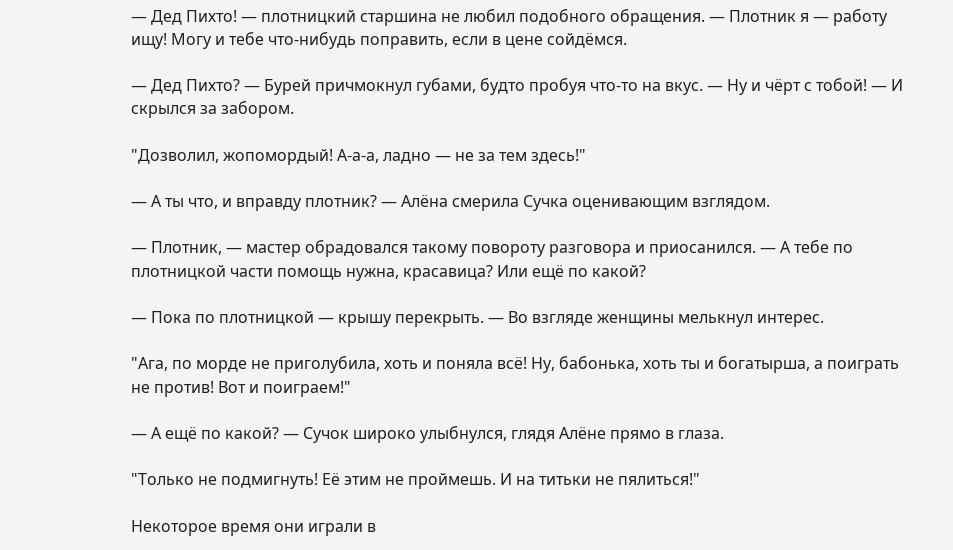— Дед Пихто! — плотницкий старшина не любил подобного обращения. — Плотник я — работу ищу! Могу и тебе что-нибудь поправить, если в цене сойдёмся.

— Дед Пихто? — Бурей причмокнул губами, будто пробуя что-то на вкус. — Ну и чёрт с тобой! — И скрылся за забором.

"Дозволил, жопомордый! А-а-а, ладно — не за тем здесь!"

— А ты что, и вправду плотник? — Алёна смерила Сучка оценивающим взглядом.

— Плотник, — мастер обрадовался такому повороту разговора и приосанился. — А тебе по плотницкой части помощь нужна, красавица? Или ещё по какой?

— Пока по плотницкой — крышу перекрыть. — Во взгляде женщины мелькнул интерес.

"Ага, по морде не приголубила, хоть и поняла всё! Ну, бабонька, хоть ты и богатырша, а поиграть не против! Вот и поиграем!"

— А ещё по какой? — Сучок широко улыбнулся, глядя Алёне прямо в глаза.

"Только не подмигнуть! Её этим не проймешь. И на титьки не пялиться!"

Некоторое время они играли в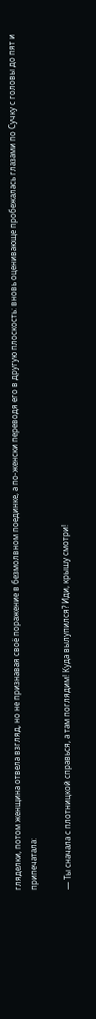гляделки, потом женщина отвела взгляд, но не признавая своё поражение в безмолвном поединке, а по-женски переводя его в другую плоскость: вновь оценивающе пробежалась глазами по Сучку с головы до пят и припечатала:

— Ты сначала с плотницкой справься, а там поглядим! Куда вылупился? Иди, крышу смотри!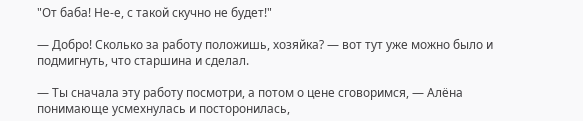"От баба! Не-е, с такой скучно не будет!"

— Добро! Сколько за работу положишь, хозяйка? — вот тут уже можно было и подмигнуть, что старшина и сделал.

— Ты сначала эту работу посмотри, а потом о цене сговоримся, — Алёна понимающе усмехнулась и посторонилась,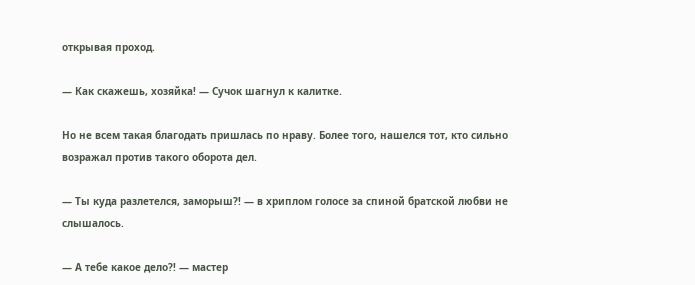открывая проход.

— Как скажешь, хозяйка! — Сучок шагнул к калитке.

Но не всем такая благодать пришлась по нраву. Более того, нашелся тот, кто сильно возражал против такого оборота дел.

— Ты куда разлетелся, заморыш?! — в хриплом голосе за спиной братской любви не слышалось.

— А тебе какое дело?! — мастер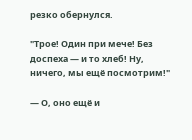резко обернулся.

"Трое! Один при мече! Без доспеха — и то хлеб! Ну, ничего, мы ещё посмотрим!"

— О, оно ещё и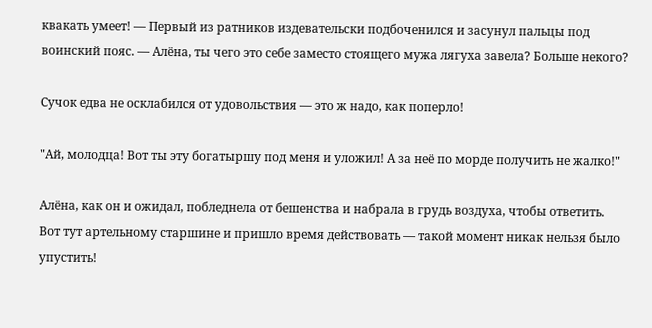квакать умеет! — Первый из ратников издевательски подбоченился и засунул пальцы под воинский пояс. — Алёна, ты чего это себе заместо стоящего мужа лягуха завела? Больше некого?

Сучок едва не осклабился от удовольствия — это ж надо, как поперло!

"Ай, молодца! Вот ты эту богатыршу под меня и уложил! А за неё по морде получить не жалко!"

Алёна, как он и ожидал, побледнела от бешенства и набрала в грудь воздуха, чтобы ответить. Вот тут артельному старшине и пришло время действовать — такой момент никак нельзя было упустить!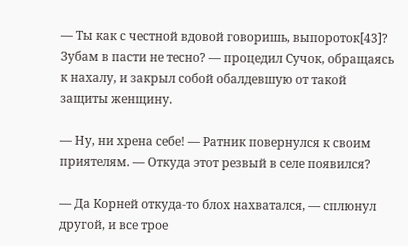— Ты как с честной вдовой говоришь, выпороток[43]? Зубам в пасти не тесно? — процедил Сучок, обращаясь к нахалу, и закрыл собой обалдевшую от такой защиты женщину.

— Ну, ни хрена себе! — Ратник повернулся к своим приятелям. — Откуда этот резвый в селе появился?

— Да Корней откуда-то блох нахватался, — сплюнул другой, и все трое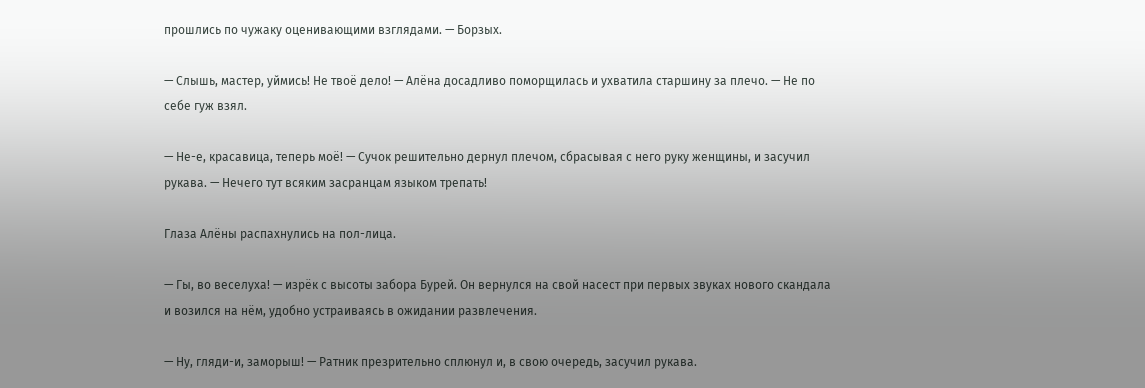прошлись по чужаку оценивающими взглядами. — Борзых.

— Слышь, мастер, уймись! Не твоё дело! — Алёна досадливо поморщилась и ухватила старшину за плечо. — Не по себе гуж взял.

— Не-е, красавица, теперь моё! — Сучок решительно дернул плечом, сбрасывая с него руку женщины, и засучил рукава. — Нечего тут всяким засранцам языком трепать!

Глаза Алёны распахнулись на пол-лица.

— Гы, во веселуха! — изрёк с высоты забора Бурей. Он вернулся на свой насест при первых звуках нового скандала и возился на нём, удобно устраиваясь в ожидании развлечения.

— Ну, гляди-и, заморыш! — Ратник презрительно сплюнул и, в свою очередь, засучил рукава.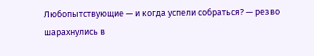Любопытствующие — и когда успели собраться? — резво шарахнулись в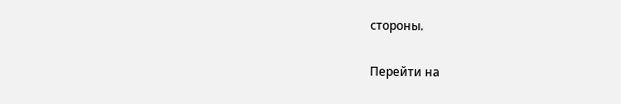стороны.

Перейти на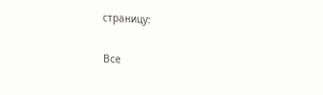страницу:

Все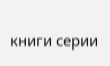книги серии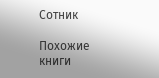Сотник

Похожие книги